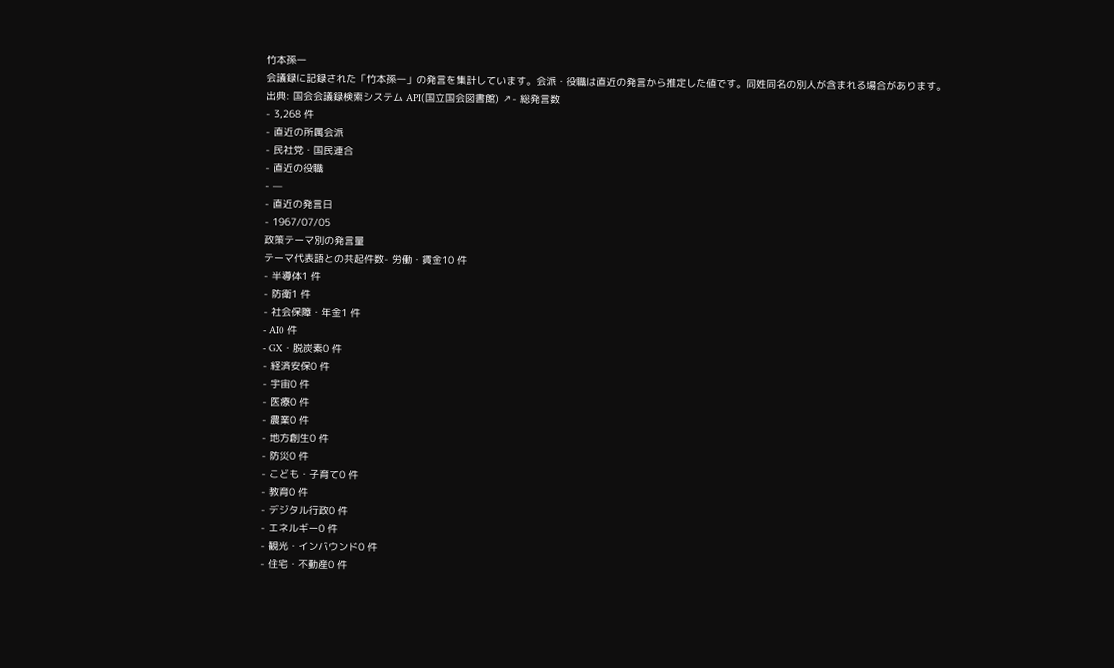竹本孫一
会議録に記録された「竹本孫一」の発言を集計しています。会派・役職は直近の発言から推定した値です。同姓同名の別人が含まれる場合があります。
出典: 国会会議録検索システム API(国立国会図書館) ↗- 総発言数
- 3,268 件
- 直近の所属会派
- 民社党・国民連合
- 直近の役職
- —
- 直近の発言日
- 1967/07/05
政策テーマ別の発言量
テーマ代表語との共起件数- 労働・賃金10 件
- 半導体1 件
- 防衛1 件
- 社会保障・年金1 件
- AI0 件
- GX・脱炭素0 件
- 経済安保0 件
- 宇宙0 件
- 医療0 件
- 農業0 件
- 地方創生0 件
- 防災0 件
- こども・子育て0 件
- 教育0 件
- デジタル行政0 件
- エネルギー0 件
- 観光・インバウンド0 件
- 住宅・不動産0 件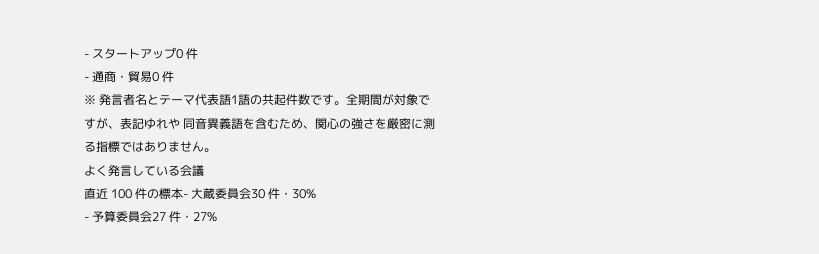- スタートアップ0 件
- 通商・貿易0 件
※ 発言者名とテーマ代表語1語の共起件数です。全期間が対象ですが、表記ゆれや 同音異義語を含むため、関心の強さを厳密に測る指標ではありません。
よく発言している会議
直近 100 件の標本- 大蔵委員会30 件・30%
- 予算委員会27 件・27%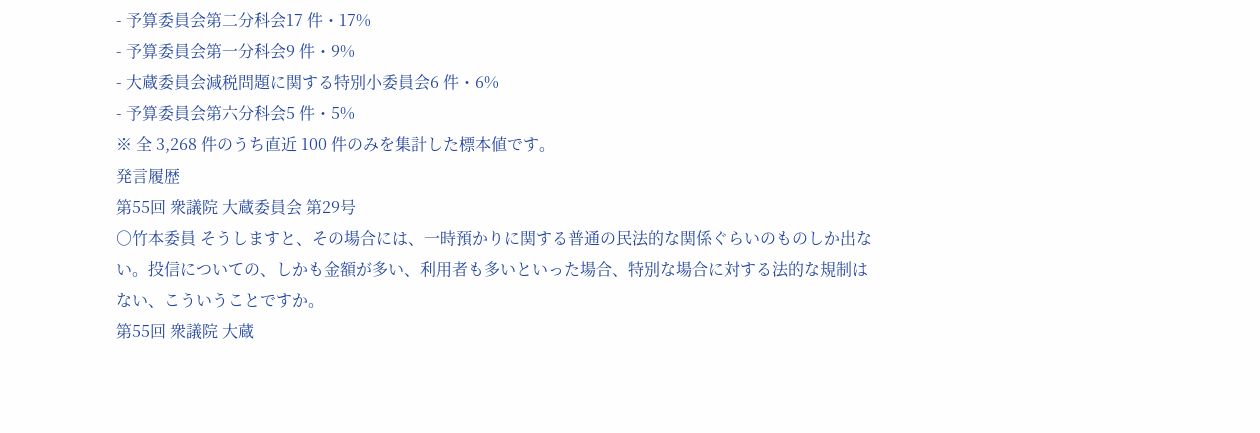- 予算委員会第二分科会17 件・17%
- 予算委員会第一分科会9 件・9%
- 大蔵委員会減税問題に関する特別小委員会6 件・6%
- 予算委員会第六分科会5 件・5%
※ 全 3,268 件のうち直近 100 件のみを集計した標本値です。
発言履歴
第55回 衆議院 大蔵委員会 第29号
○竹本委員 そうしますと、その場合には、一時預かりに関する普通の民法的な関係ぐらいのものしか出ない。投信についての、しかも金額が多い、利用者も多いといった場合、特別な場合に対する法的な規制はない、こういうことですか。
第55回 衆議院 大蔵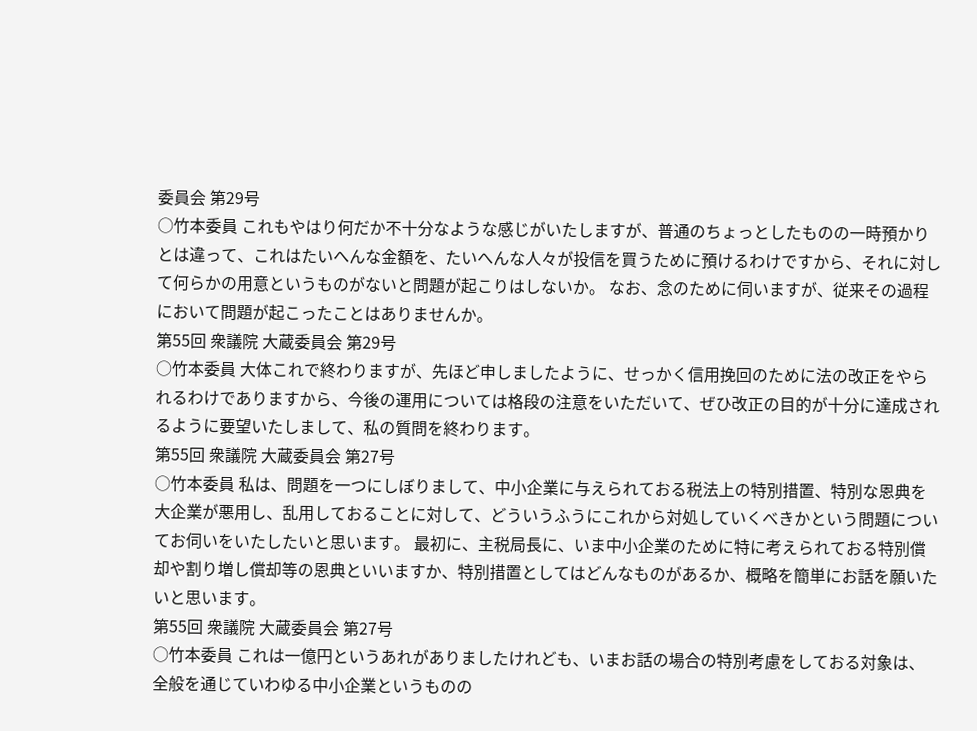委員会 第29号
○竹本委員 これもやはり何だか不十分なような感じがいたしますが、普通のちょっとしたものの一時預かりとは違って、これはたいへんな金額を、たいへんな人々が投信を買うために預けるわけですから、それに対して何らかの用意というものがないと問題が起こりはしないか。 なお、念のために伺いますが、従来その過程において問題が起こったことはありませんか。
第55回 衆議院 大蔵委員会 第29号
○竹本委員 大体これで終わりますが、先ほど申しましたように、せっかく信用挽回のために法の改正をやられるわけでありますから、今後の運用については格段の注意をいただいて、ぜひ改正の目的が十分に達成されるように要望いたしまして、私の質問を終わります。
第55回 衆議院 大蔵委員会 第27号
○竹本委員 私は、問題を一つにしぼりまして、中小企業に与えられておる税法上の特別措置、特別な恩典を大企業が悪用し、乱用しておることに対して、どういうふうにこれから対処していくべきかという問題についてお伺いをいたしたいと思います。 最初に、主税局長に、いま中小企業のために特に考えられておる特別償却や割り増し償却等の恩典といいますか、特別措置としてはどんなものがあるか、概略を簡単にお話を願いたいと思います。
第55回 衆議院 大蔵委員会 第27号
○竹本委員 これは一億円というあれがありましたけれども、いまお話の場合の特別考慮をしておる対象は、全般を通じていわゆる中小企業というものの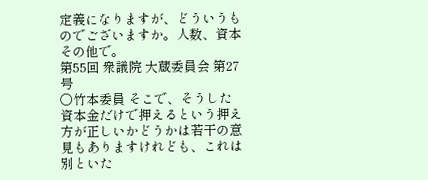定義になりますが、どういうものでございますか。人数、資本その他で。
第55回 衆議院 大蔵委員会 第27号
○竹本委員 そこで、そうした資本金だけで押えるという押え方が正しいかどうかは若干の意見もありますけれども、これは別といた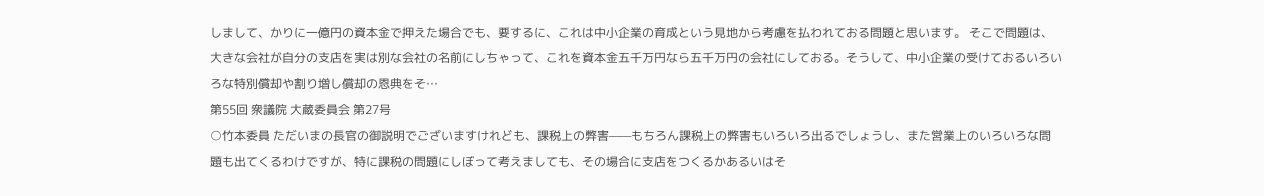しまして、かりに一億円の資本金で押えた場合でも、要するに、これは中小企業の育成という見地から考慮を払われておる問題と思います。 そこで問題は、大きな会社が自分の支店を実は別な会社の名前にしちゃって、これを資本金五千万円なら五千万円の会社にしておる。そうして、中小企業の受けておるいろいろな特別償却や割り増し償却の恩典をそ…
第55回 衆議院 大蔵委員会 第27号
○竹本委員 ただいまの長官の御説明でございますけれども、課税上の弊害——もちろん課税上の弊害もいろいろ出るでしょうし、また営業上のいろいろな問題も出てくるわけですが、特に課税の問題にしぼって考えましても、その場合に支店をつくるかあるいはそ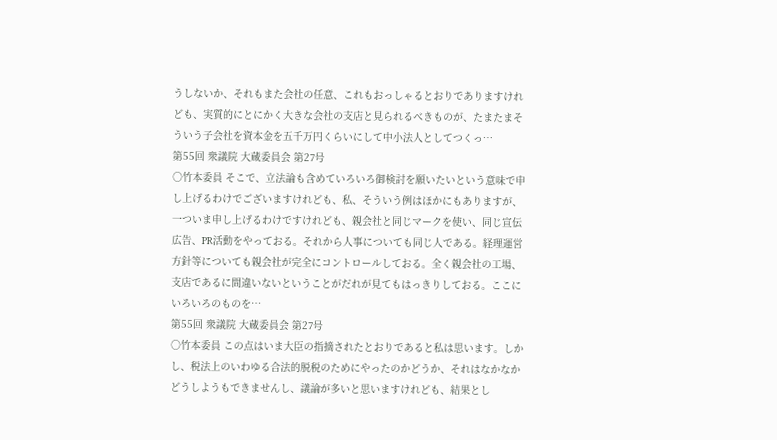うしないか、それもまた会社の任意、これもおっしゃるとおりでありますけれども、実質的にとにかく大きな会社の支店と見られるべきものが、たまたまそういう子会社を資本金を五千万円くらいにして中小法人としてつくっ…
第55回 衆議院 大蔵委員会 第27号
○竹本委員 そこで、立法論も含めていろいろ御検討を願いたいという意味で申し上げるわけでございますけれども、私、そういう例はほかにもありますが、一ついま申し上げるわけですけれども、親会社と同じマークを使い、同じ宣伝広告、PR活動をやっておる。それから人事についても同じ人である。経理運営方針等についても親会社が完全にコントロールしておる。全く親会社の工場、支店であるに間違いないということがだれが見てもはっきりしておる。ここにいろいろのものを…
第55回 衆議院 大蔵委員会 第27号
○竹本委員 この点はいま大臣の指摘されたとおりであると私は思います。しかし、税法上のいわゆる合法的脱税のためにやったのかどうか、それはなかなかどうしようもできませんし、議論が多いと思いますけれども、結果とし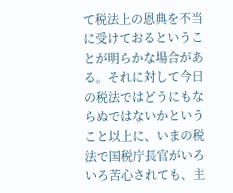て税法上の恩典を不当に受けておるということが明らかな場合がある。それに対して今日の税法ではどうにもならぬではないかということ以上に、いまの税法で国税庁長官がいろいろ苦心されても、主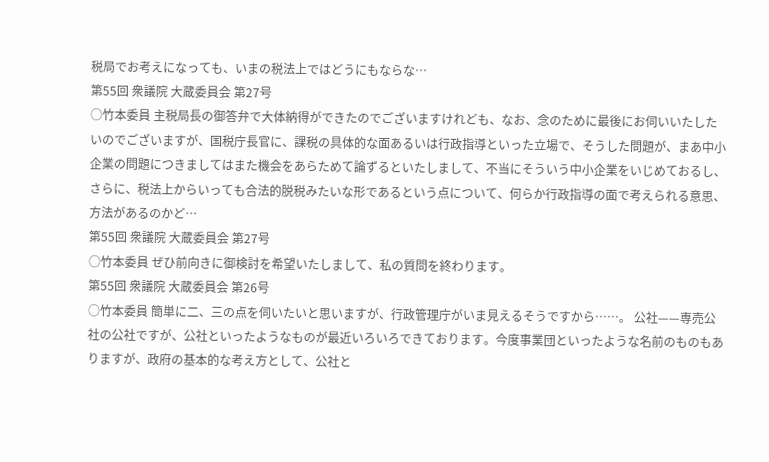税局でお考えになっても、いまの税法上ではどうにもならな…
第55回 衆議院 大蔵委員会 第27号
○竹本委員 主税局長の御答弁で大体納得ができたのでございますけれども、なお、念のために最後にお伺いいたしたいのでございますが、国税庁長官に、課税の具体的な面あるいは行政指導といった立場で、そうした問題が、まあ中小企業の問題につきましてはまた機会をあらためて論ずるといたしまして、不当にそういう中小企業をいじめておるし、さらに、税法上からいっても合法的脱税みたいな形であるという点について、何らか行政指導の面で考えられる意思、方法があるのかど…
第55回 衆議院 大蔵委員会 第27号
○竹本委員 ぜひ前向きに御検討を希望いたしまして、私の質問を終わります。
第55回 衆議院 大蔵委員会 第26号
○竹本委員 簡単に二、三の点を伺いたいと思いますが、行政管理庁がいま見えるそうですから……。 公社——専売公社の公社ですが、公社といったようなものが最近いろいろできております。今度事業団といったような名前のものもありますが、政府の基本的な考え方として、公社と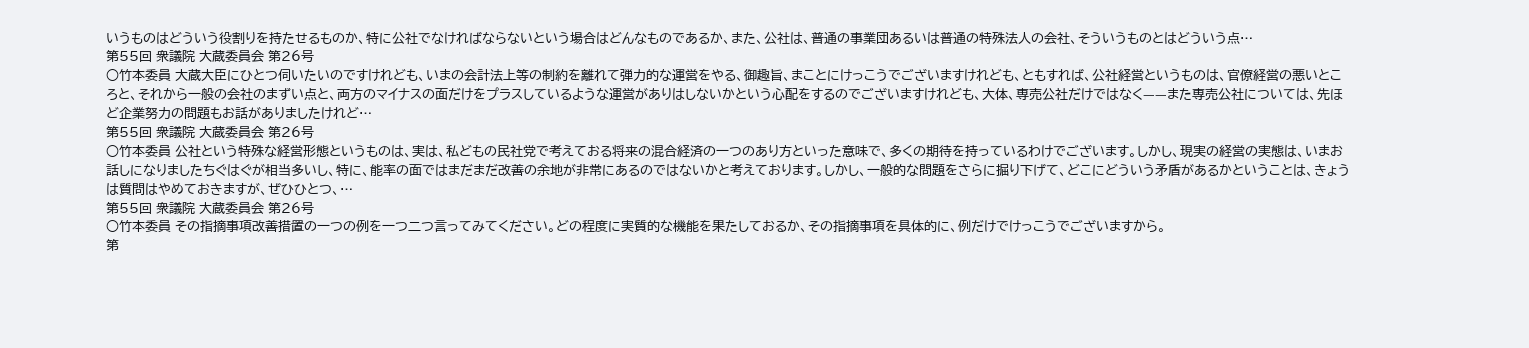いうものはどういう役割りを持たせるものか、特に公社でなければならないという場合はどんなものであるか、また、公社は、普通の事業団あるいは普通の特殊法人の会社、そういうものとはどういう点…
第55回 衆議院 大蔵委員会 第26号
○竹本委員 大蔵大臣にひとつ伺いたいのですけれども、いまの会計法上等の制約を離れて弾力的な運営をやる、御趣旨、まことにけっこうでございますけれども、ともすれば、公社経営というものは、官僚経営の悪いところと、それから一般の会社のまずい点と、両方のマイナスの面だけをプラスしているような運営がありはしないかという心配をするのでございますけれども、大体、専売公社だけではなく——また専売公社については、先ほど企業努力の問題もお話がありましたけれど…
第55回 衆議院 大蔵委員会 第26号
○竹本委員 公社という特殊な経営形態というものは、実は、私どもの民社党で考えておる将来の混合経済の一つのあり方といった意味で、多くの期待を持っているわけでございます。しかし、現実の経営の実態は、いまお話しになりましたちぐはぐが相当多いし、特に、能率の面ではまだまだ改善の余地が非常にあるのではないかと考えております。しかし、一般的な問題をさらに掘り下げて、どこにどういう矛盾があるかということは、きょうは質問はやめておきますが、ぜひひとつ、…
第55回 衆議院 大蔵委員会 第26号
○竹本委員 その指摘事項改善措置の一つの例を一つ二つ言ってみてください。どの程度に実質的な機能を果たしておるか、その指摘事項を具体的に、例だけでけっこうでございますから。
第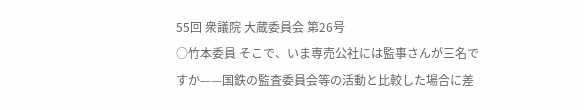55回 衆議院 大蔵委員会 第26号
○竹本委員 そこで、いま専売公社には監事さんが三名ですか——国鉄の監査委員会等の活動と比較した場合に差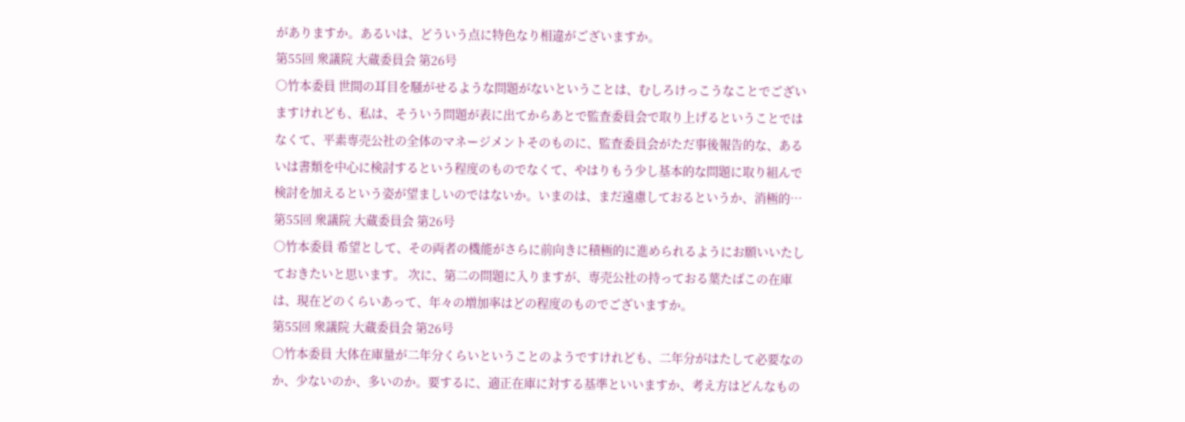がありますか。あるいは、どういう点に特色なり相違がございますか。
第55回 衆議院 大蔵委員会 第26号
○竹本委員 世間の耳目を騒がせるような問題がないということは、むしろけっこうなことでございますけれども、私は、そういう問題が表に出てからあとで監査委員会で取り上げるということではなくて、平素専売公社の全体のマネージメントそのものに、監査委員会がただ事後報告的な、あるいは書類を中心に検討するという程度のものでなくて、やはりもう少し基本的な問題に取り組んで検討を加えるという姿が望ましいのではないか。いまのは、まだ遠慮しておるというか、消極的…
第55回 衆議院 大蔵委員会 第26号
○竹本委員 希望として、その両者の機能がさらに前向きに積極的に進められるようにお願いいたしておきたいと思います。 次に、第二の問題に入りますが、専売公社の持っておる葉たばこの在庫は、現在どのくらいあって、年々の増加率はどの程度のものでございますか。
第55回 衆議院 大蔵委員会 第26号
○竹本委員 大体在庫量が二年分くらいということのようですけれども、二年分がはたして必要なのか、少ないのか、多いのか。要するに、適正在庫に対する基準といいますか、考え方はどんなもの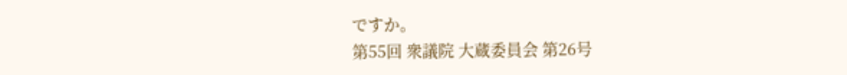ですか。
第55回 衆議院 大蔵委員会 第26号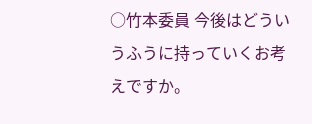○竹本委員 今後はどういうふうに持っていくお考えですか。